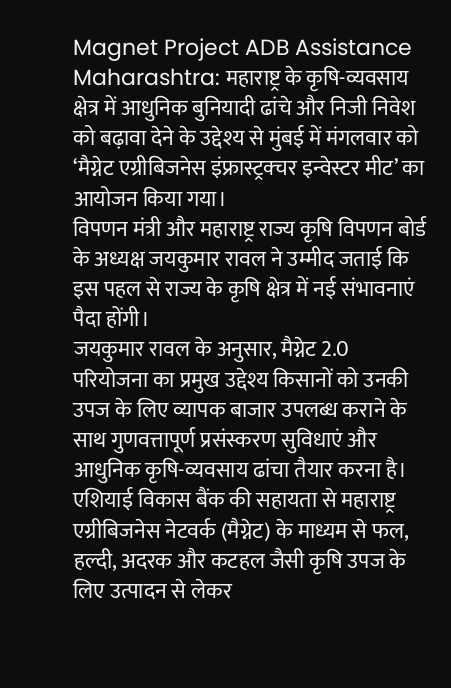Magnet Project ADB Assistance Maharashtra: महाराष्ट्र के कृषि-व्यवसाय क्षेत्र में आधुनिक बुनियादी ढांचे और निजी निवेश को बढ़ावा देने के उद्देश्य से मुंबई में मंगलवार को ‘मैग्नेट एग्रीबिजनेस इंफ्रास्ट्रक्चर इन्वेस्टर मीट’ का आयोजन किया गया।
विपणन मंत्री और महाराष्ट्र राज्य कृषि विपणन बोर्ड के अध्यक्ष जयकुमार रावल ने उम्मीद जताई कि इस पहल से राज्य के कृषि क्षेत्र में नई संभावनाएं पैदा होंगी।
जयकुमार रावल के अनुसार, मैग्नेट 2.0 परियोजना का प्रमुख उद्देश्य किसानों को उनकी उपज के लिए व्यापक बाजार उपलब्ध कराने के साथ गुणवत्तापूर्ण प्रसंस्करण सुविधाएं और आधुनिक कृषि-व्यवसाय ढांचा तैयार करना है।
एशियाई विकास बैंक की सहायता से महाराष्ट्र एग्रीबिजनेस नेटवर्क (मैग्नेट) के माध्यम से फल, हल्दी, अदरक और कटहल जैसी कृषि उपज के लिए उत्पादन से लेकर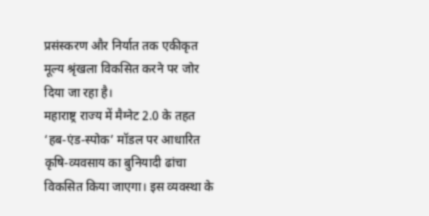प्रसंस्करण और निर्यात तक एकीकृत मूल्य श्रृंखला विकसित करने पर जोर दिया जा रहा है।
महाराष्ट्र राज्य में मैग्नेट 2.0 के तहत ‘हब-एंड-स्पोक’ मॉडल पर आधारित कृषि-व्यवसाय का बुनियादी ढांचा विकसित किया जाएगा। इस व्यवस्था के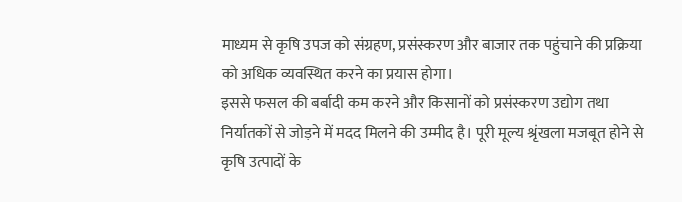माध्यम से कृषि उपज को संग्रहण, प्रसंस्करण और बाजार तक पहुंचाने की प्रक्रिया को अधिक व्यवस्थित करने का प्रयास होगा।
इससे फसल की बर्बादी कम करने और किसानों को प्रसंस्करण उद्योग तथा निर्यातकों से जोड़ने में मदद मिलने की उम्मीद है। पूरी मूल्य श्रृंखला मजबूत होने से कृषि उत्पादों के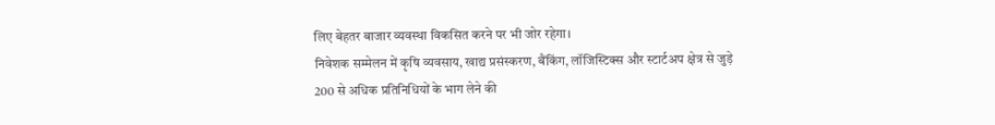लिए बेहतर बाजार व्यवस्था विकसित करने पर भी जोर रहेगा।
निवेशक सम्मेलन में कृषि व्यवसाय, खाद्य प्रसंस्करण, बैंकिंग, लॉजिस्टिक्स और स्टार्टअप क्षेत्र से जुड़े 200 से अधिक प्रतिनिधियों के भाग लेने की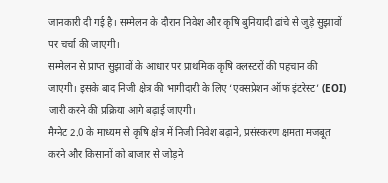जानकारी दी गई है। सम्मेलन के दौरान निवेश और कृषि बुनियादी ढांचे से जुड़े सुझावों पर चर्चा की जाएगी।
सम्मेलन से प्राप्त सुझावों के आधार पर प्राथमिक कृषि क्लस्टरों की पहचान की जाएगी। इसके बाद निजी क्षेत्र की भागीदारी के लिए ‘एक्सप्रेशन ऑफ इंटरेस्ट’ (EOI) जारी करने की प्रक्रिया आगे बढ़ाई जाएगी।
मैग्नेट 2.0 के माध्यम से कृषि क्षेत्र में निजी निवेश बढ़ाने, प्रसंस्करण क्षमता मजबूत करने और किसानों को बाजार से जोड़ने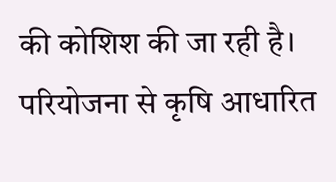की कोशिश की जा रही है। परियोजना से कृषि आधारित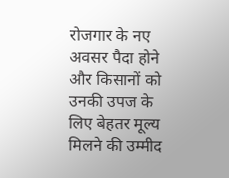रोजगार के नए अवसर पैदा होने और किसानों को उनकी उपज के लिए बेहतर मूल्य मिलने की उम्मीद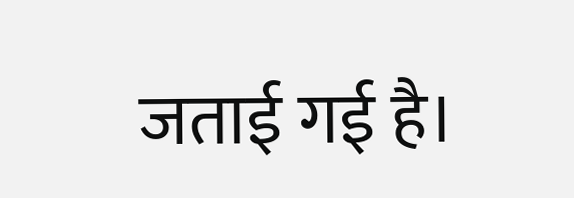जताई गई है।